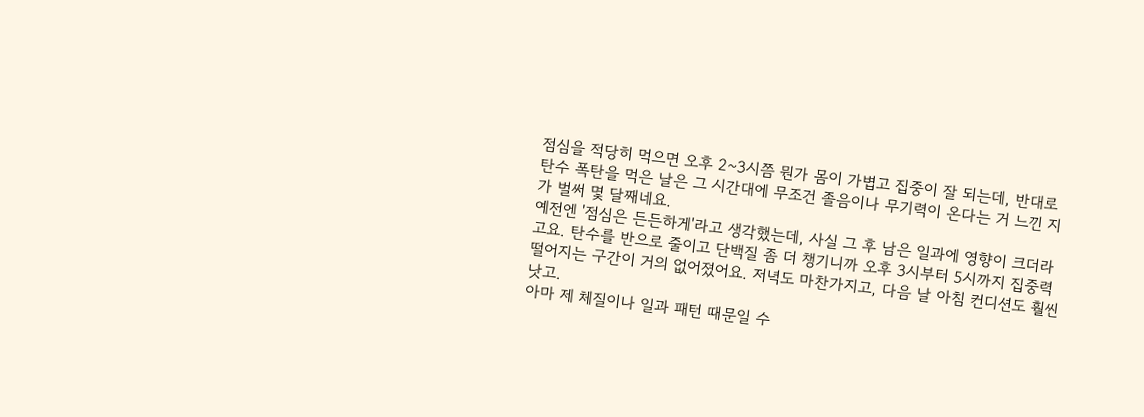점심을 적당히 먹으면 오후 2~3시쯤 뭔가 몸이 가볍고 집중이 잘 되는데, 반대로 탄수 폭탄을 먹은 날은 그 시간대에 무조건 졸음이나 무기력이 온다는 거 느낀 지가 벌써 몇 달째네요.
예전엔 '점심은 든든하게'라고 생각했는데, 사실 그 후 남은 일과에 영향이 크더라고요. 탄수를 반으로 줄이고 단백질 좀 더 챙기니까 오후 3시부터 5시까지 집중력 떨어지는 구간이 거의 없어졌어요. 저녁도 마찬가지고, 다음 날 아침 컨디션도 훨씬 낫고.
아마 제 체질이나 일과 패턴 때문일 수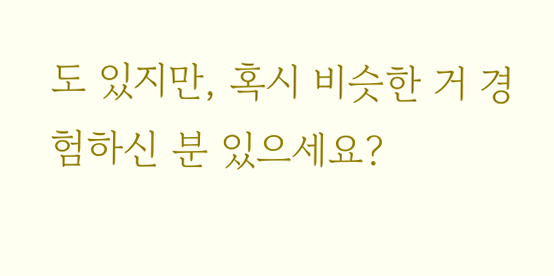도 있지만, 혹시 비슷한 거 경험하신 분 있으세요?